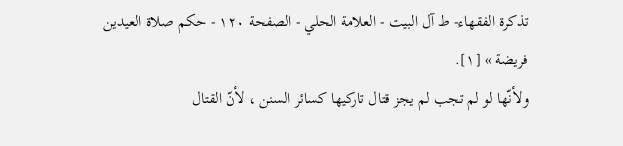تذكرة الفقهاء- ط آل البيت - العلامة الحلي - الصفحة ١٢٠ - حكم صلاة العيدين
فريضة » [١].
ولأنّها لو لم تجب لم يجز قتال تاركيها كسائر السنن ، لأنّ القتال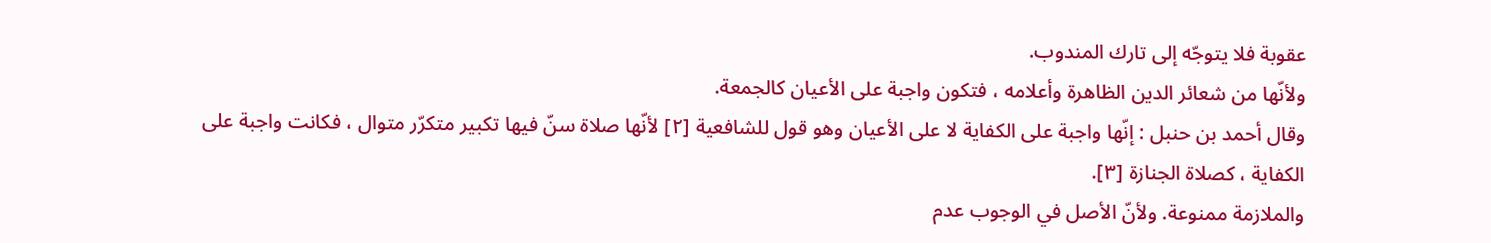عقوبة فلا يتوجّه إلى تارك المندوب.
ولأنّها من شعائر الدين الظاهرة وأعلامه ، فتكون واجبة على الأعيان كالجمعة.
وقال أحمد بن حنبل : إنّها واجبة على الكفاية لا على الأعيان وهو قول للشافعية [٢] لأنّها صلاة سنّ فيها تكبير متكرّر متوال ، فكانت واجبة على الكفاية ، كصلاة الجنازة [٣].
والملازمة ممنوعة. ولأنّ الأصل في الوجوب عدم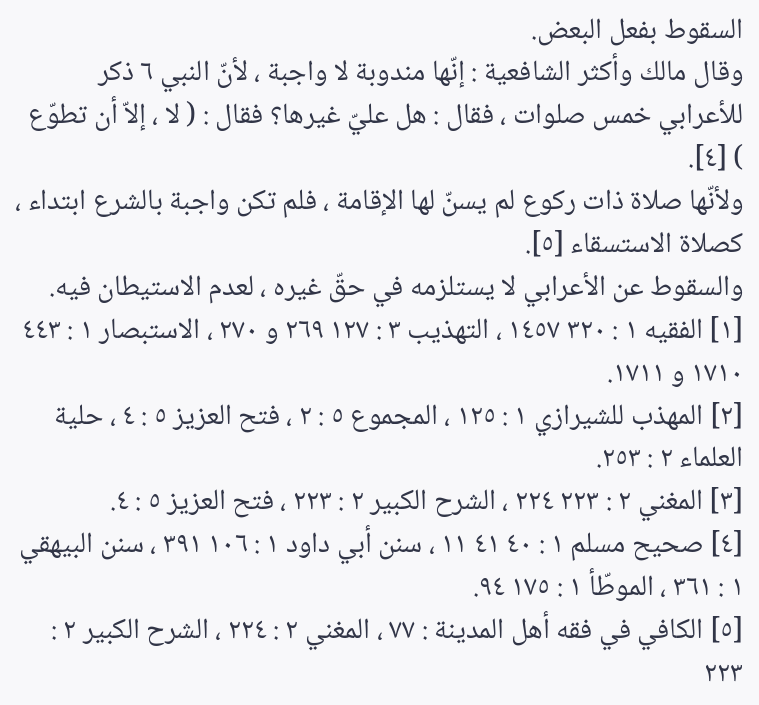السقوط بفعل البعض.
وقال مالك وأكثر الشافعية : إنّها مندوبة لا واجبة ، لأنّ النبي ٦ ذكر للأعرابي خمس صلوات ، فقال : هل عليّ غيرها؟ فقال : ( لا ، إلاّ أن تطوّع ) [٤].
ولأنّها صلاة ذات ركوع لم يسنّ لها الإقامة ، فلم تكن واجبة بالشرع ابتداء ، كصلاة الاستسقاء [٥].
والسقوط عن الأعرابي لا يستلزمه في حقّ غيره ، لعدم الاستيطان فيه.
[١] الفقيه ١ : ٣٢٠ ١٤٥٧ ، التهذيب ٣ : ١٢٧ ٢٦٩ و ٢٧٠ ، الاستبصار ١ : ٤٤٣ ١٧١٠ و ١٧١١.
[٢] المهذب للشيرازي ١ : ١٢٥ ، المجموع ٥ : ٢ ، فتح العزيز ٥ : ٤ ، حلية العلماء ٢ : ٢٥٣.
[٣] المغني ٢ : ٢٢٣ ٢٢٤ ، الشرح الكبير ٢ : ٢٢٣ ، فتح العزيز ٥ : ٤.
[٤] صحيح مسلم ١ : ٤٠ ٤١ ١١ ، سنن أبي داود ١ : ١٠٦ ٣٩١ ، سنن البيهقي ١ : ٣٦١ ، الموطّأ ١ : ١٧٥ ٩٤.
[٥] الكافي في فقه أهل المدينة : ٧٧ ، المغني ٢ : ٢٢٤ ، الشرح الكبير ٢ : ٢٢٣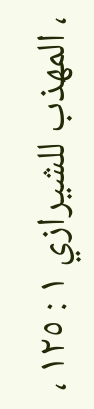، المهذب للشيرازي ١ : ١٢٥ ،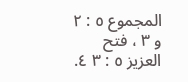المجموع ٥ : ٢ و ٣ ، فتح العزيز ٥ : ٣ ٤.